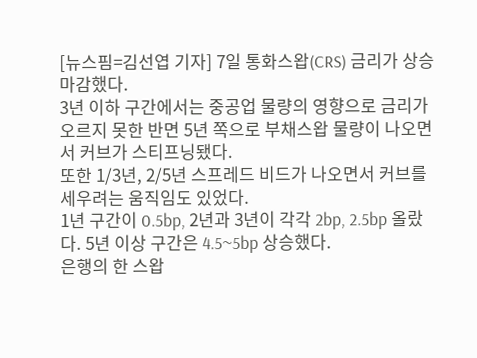[뉴스핌=김선엽 기자] 7일 통화스왑(CRS) 금리가 상승 마감했다.
3년 이하 구간에서는 중공업 물량의 영향으로 금리가 오르지 못한 반면 5년 쪽으로 부채스왑 물량이 나오면서 커브가 스티프닝됐다.
또한 1/3년, 2/5년 스프레드 비드가 나오면서 커브를 세우려는 움직임도 있었다.
1년 구간이 0.5bp, 2년과 3년이 각각 2bp, 2.5bp 올랐다. 5년 이상 구간은 4.5~5bp 상승했다.
은행의 한 스왑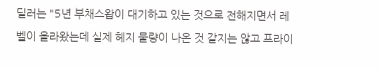딜러는 "5년 부채스왑이 대기하고 있는 것으로 전해지면서 레벨이 올라왔는데 실제 헤지 물량이 나온 것 같지는 않고 프라이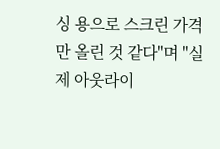싱 용으로 스크린 가격만 올린 것 같다"며 "실제 아웃라이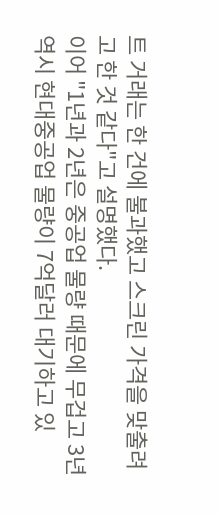트 거래는 한 건에 불과했고 스크린 가격을 맞출려고 한 것 같다"고 설명했다.
이어 "1년과 2년은 중공업 물량 때문에 무겁고 3년 역시 현대중공업 물량이 7억달러 대기하고 있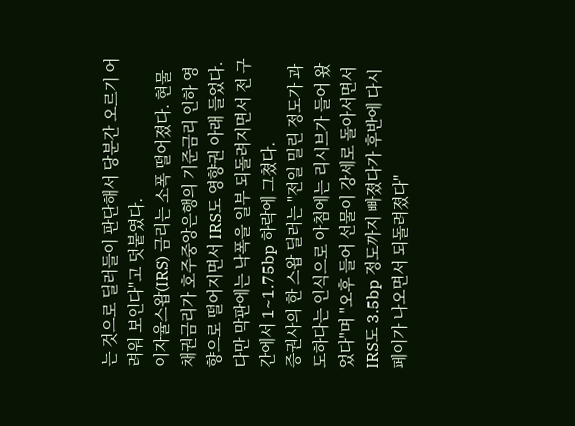는 것으로 딜러들이 판단해서 당분간 오르기 어려워 보인다"고 덧붙였다.
이자율스왑(IRS) 금리는 소폭 떨어졌다. 현물 채권금리가 호주중앙은행의 기준금리 인하 영향으로 떨어지면서 IRS도 영향권 아래 들었다.
다만 막판에는 낙폭을 일부 되돌려지면서 전 구간에서 1~1.75bp 하락에 그쳤다.
증권사의 한 스왑 딜러는 "전일 밀린 정도가 과도하다는 인식으로 아침에는 리시브가 들어 왔었다"며 "오후 들어 선물이 강세로 돌아서면서 IRS도 3.5bp 정도까지 빠졌다가 후반에 다시 페이가 나오면서 되돌려졌다"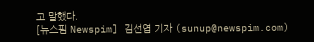고 말했다.
[뉴스핌 Newspim] 김선엽 기자 (sunup@newspim.com)